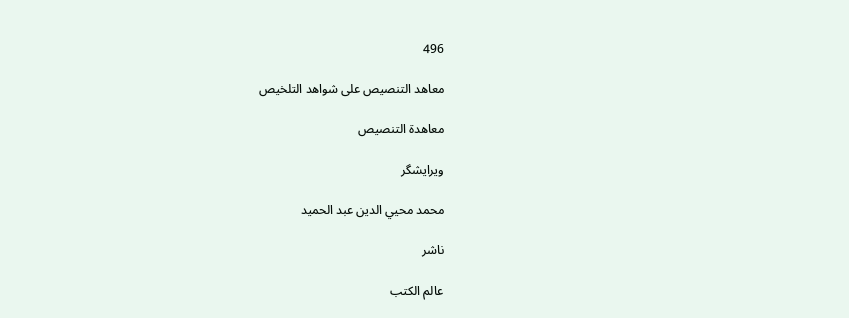496

معاهد التنصيص على شواهد التلخيص

معاهدة التنصيص

ویرایشگر

محمد محيي الدين عبد الحميد

ناشر

عالم الكتب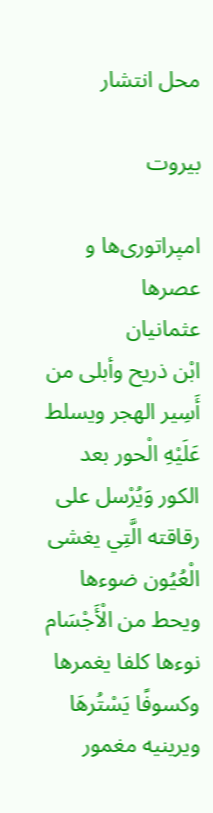محل انتشار

بيروت

امپراتوری‌ها و عصرها
عثمانیان
ابْن ذريح وأبلى من أَسِير الهجر ويسلط عَلَيْهِ الْحور بعد الكور وَيُرْسل على رقاقته الَّتِي يغشى الْعُيُون ضوءها ويحط من الْأَجْسَام نوءها كلفا يغمرها وكسوفًا يَسْتُرهَا ويرينيه مغمور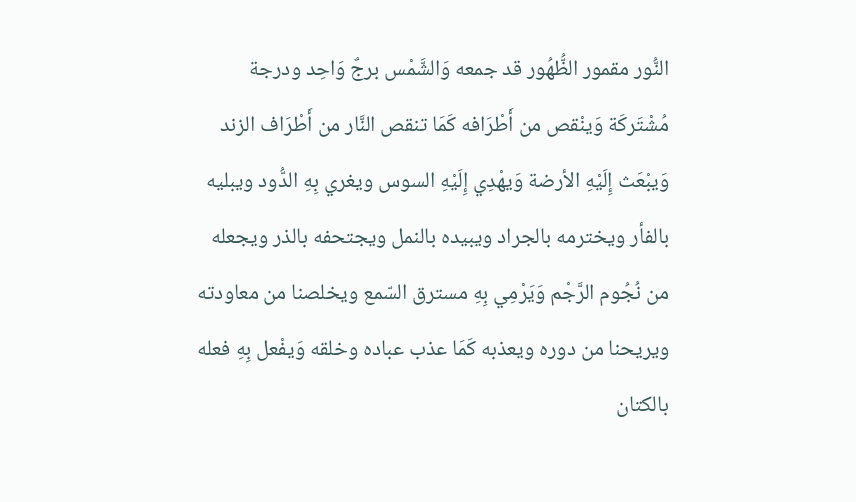النُّور مقمور الظُّهُور قد جمعه وَالشَّمْس برجٌ وَاحِد ودرجة مُشْتَركَة وَينْقص من أَطْرَافه كَمَا تنقص النَّار من أَطْرَاف الزند وَيبْعَث إِلَيْهِ الأرضة وَيهْدِي إِلَيْهِ السوس ويغري بِهِ الدُّود ويبليه بالفأر ويخترمه بالجراد ويبيده بالنمل ويجتحفه بالذر ويجعله من نُجُوم الرَّجْم وَيَرْمِي بِهِ مسترق السّمع ويخلصنا من معاودته ويريحنا من دوره ويعذبه كَمَا عذب عباده وخلقه وَيفْعل بِهِ فعله بالكتان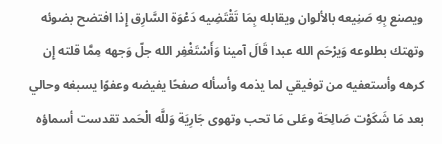ويصنع بِهِ صَنِيعه بالألوان ويقابله بِمَا تَقْتَضِيه دَعْوَة السَّارِق إِذا افتضح بضوئه وتهتك بطلوعه وَيرْحَم الله عبدا قَالَ آمينا وَأَسْتَغْفِر الله جلّ وَجهه مِمَّا قلته إِن كرهه وأستعفيه من توفيقي لما يذمه وأسأله صفحًا يفيضه وعفوًا يسبغه وحالي بعد مَا شَكَوْت صَالِحَة وعَلى مَا تحب وتهوى جَارِيَة وَللَّه الْحَمد تقدست أسماؤه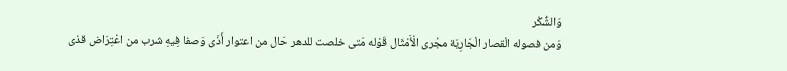وَالشُّكْر
وَمن فصوله الْقصار الْجَارِيَة مجْرى الْأَمْثَال قَوْله مَتى خلصت للدهر حَال من اعتوار أَذَى وَصفا فِيهِ شرب من اعْتِرَاض قذى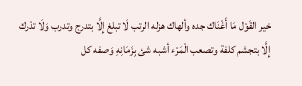خير القَوْل مَا أَغْنَاك جده وألهاك هزله الرتب لَا تبلغ إِلَّا بتدرج وتدرب وَلَا تدْرك إِلَّا بتجشم كلفة وتصعب الْمَرْء أشبه شئ بِزَمَانِهِ وَصفه كل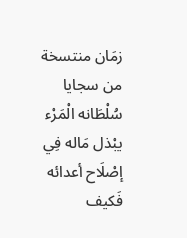زمَان منتسخة من سجايا سُلْطَانه الْمَرْء يبْذل مَاله فِي إصْلَاح أعدائه فَكيف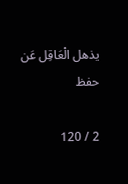يذهل الْعَاقِل عَن حفظ

2 / 120